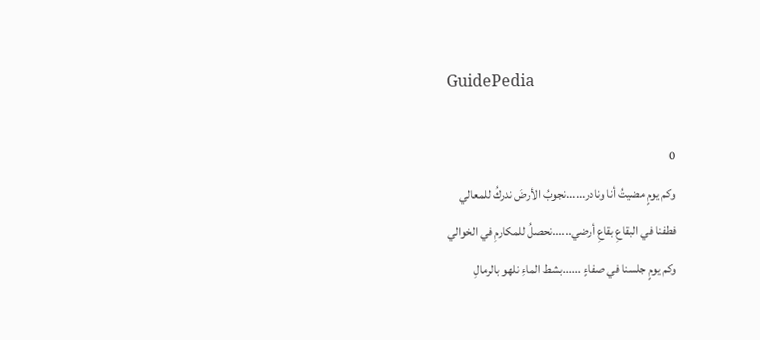GuidePedia

0
وكم يومٍ مضيتُ أنا ونادر......نجوبُ الأرضَ ندركُ للمعالي
فطفنا في البقاعِ بقاعِ أرضي......نحصلُ للمكارمِ في الخوالي
وكم يومٍ جلسنا في صفاءٍ ......بشط الماءِ نلهو بالرمالِ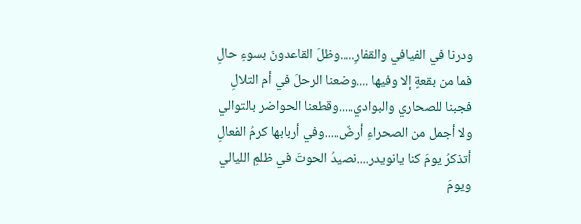ودرنا في الفيافي والقفارِ.....وظلَ القاعدونَ بسوءِ حالِ
فما من بقعةٍ إلا وفيها ....وضعنا الرحلَ في أم التلالِ
فجبنا للصحاري والبوادي.....وقطعنا الحواضر بالتوالي
ولا أجمل من الصحراءِ أرضٌ.....وفي أربابها كرمُ الفعالِ
أتذكرُ يومَ كنا يانويدر....نصيدُ الحوتَ في ظلمِ الليالي
ويومَ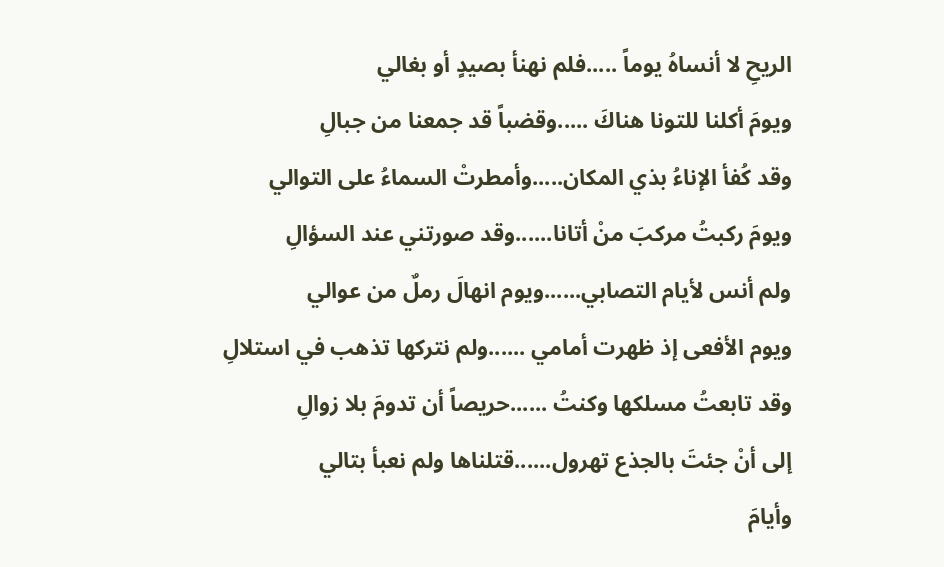الريحِ لا أنساهُ يوماً .....فلم نهنأ بصيدٍ أو بغالي
ويومَ أكلنا للتونا هناكَ .....وقضباً قد جمعنا من جبالِ
وقد كُفأ الإناءُ بذي المكان.....وأمطرتْ السماءُ على التوالي
ويومَ ركبتُ مركبَ منْ أتانا......وقد صورتني عند السؤالِ
ولم أنس لأيام التصابي......ويوم انهالَ رملٌ من عوالي
ويوم الأفعى إذ ظهرت أمامي ......ولم نتركها تذهب في استلالِ
وقد تابعتُ مسلكها وكنتُ ......حريصاً أن تدومَ بلا زوالِ
إلى أنْ جئتَ بالجذع تهرول......قتلناها ولم نعبأ بتالي
وأيامَ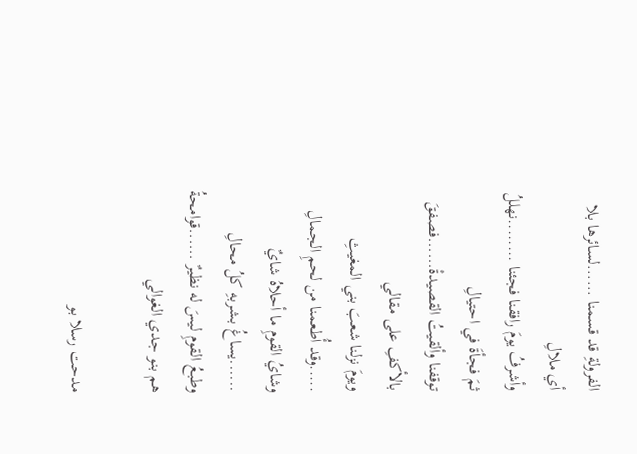الفرولةِ قد قسمنا ......لسائرها بلا أي ملالِ
وأشرفُ يومَ رافقنا فجئنا ........نهللُ ثمَ فجأةَ في احتيالِ
توقفنا وألقيتُ القصيدةْ......فصفقَ بالأكفِ على مقالي
ويومَ نزلنا شعبَ بني المغيثِ .....وقد أُطعمنا من لحمِ الجمالِ
وشايُ القومِ ما أحلاهُ شايٌ ......يساغُ بشربهِ كلُ محالِ
وطبعُ القومِ ليسَ له نظيرٌ ......قوامحةُ هم بنو جدي الغوالي

مدحت رسلا بو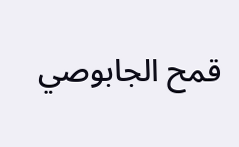قمح الجابوصي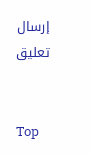إرسال تعليق


Top